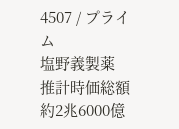4507 / プライム
塩野義製薬
推計時価総額
約2兆6000億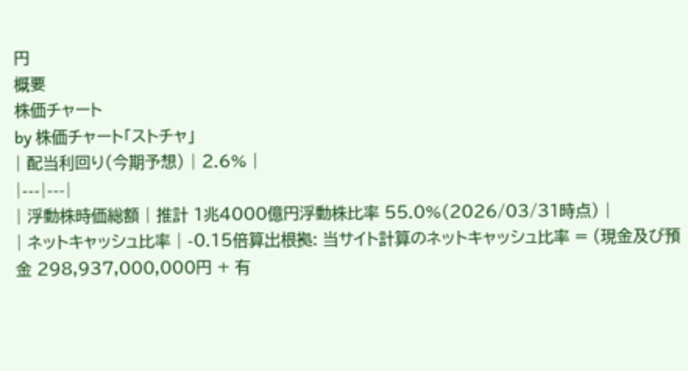円
概要
株価チャート
by 株価チャート「ストチャ」
| 配当利回り(今期予想) | 2.6% |
|---|---|
| 浮動株時価総額 | 推計 1兆4000億円浮動株比率 55.0%(2026/03/31時点) |
| ネットキャッシュ比率 | -0.15倍算出根拠: 当サイト計算のネットキャッシュ比率 = (現金及び預金 298,937,000,000円 + 有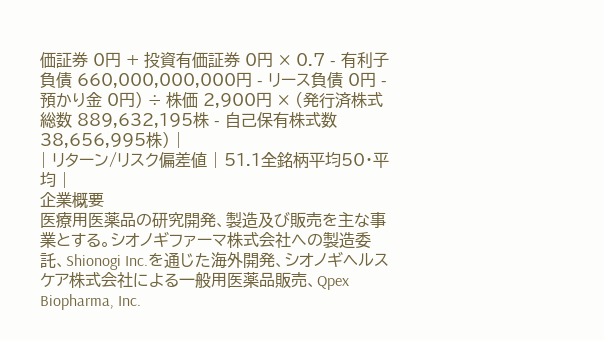価証券 0円 + 投資有価証券 0円 × 0.7 - 有利子負債 660,000,000,000円 - リース負債 0円 - 預かり金 0円) ÷ 株価 2,900円 × (発行済株式総数 889,632,195株 - 自己保有株式数 38,656,995株) |
| リターン/リスク偏差値 | 51.1全銘柄平均50・平均 |
企業概要
医療用医薬品の研究開発、製造及び販売を主な事業とする。シオノギファーマ株式会社への製造委託、Shionogi Inc.を通じた海外開発、シオノギヘルスケア株式会社による一般用医薬品販売、Qpex Biopharma, Inc.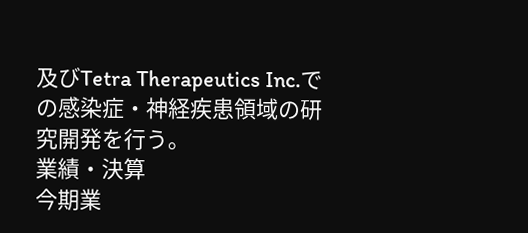及びTetra Therapeutics Inc.での感染症・神経疾患領域の研究開発を行う。
業績・決算
今期業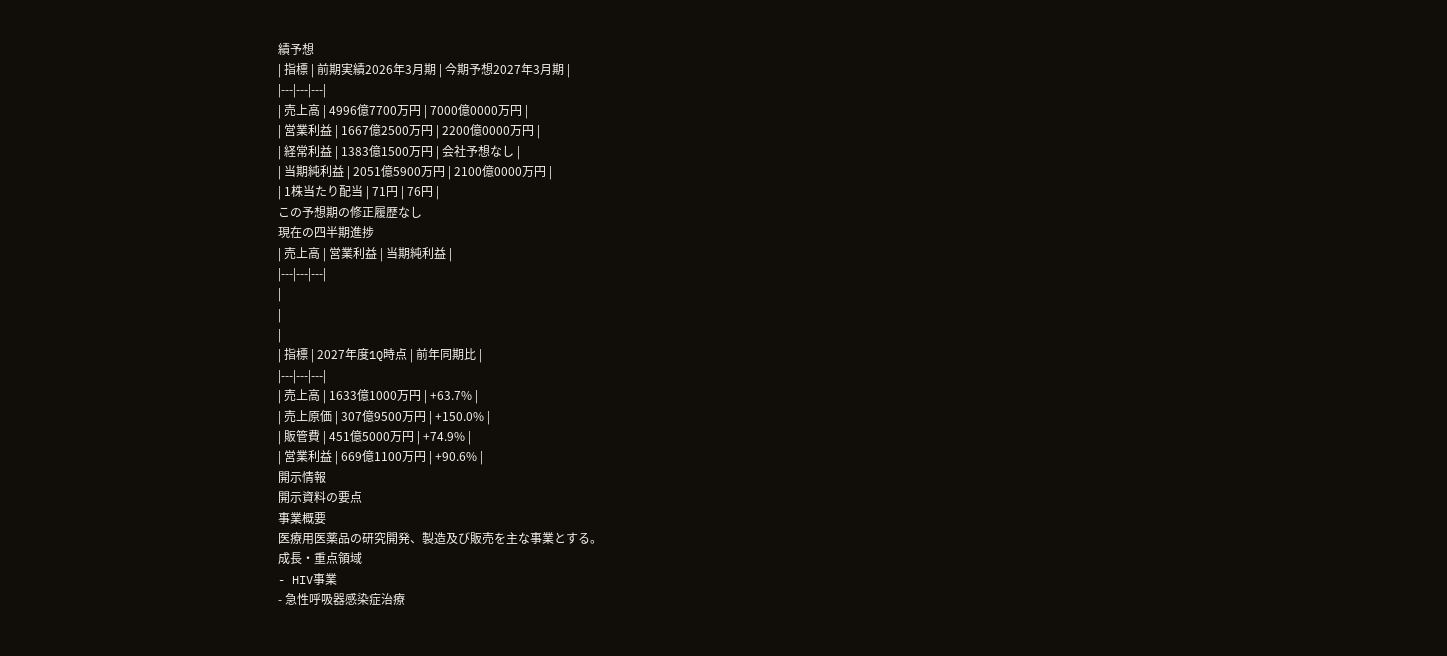績予想
| 指標 | 前期実績2026年3月期 | 今期予想2027年3月期 |
|---|---|---|
| 売上高 | 4996億7700万円 | 7000億0000万円 |
| 営業利益 | 1667億2500万円 | 2200億0000万円 |
| 経常利益 | 1383億1500万円 | 会社予想なし |
| 当期純利益 | 2051億5900万円 | 2100億0000万円 |
| 1株当たり配当 | 71円 | 76円 |
この予想期の修正履歴なし
現在の四半期進捗
| 売上高 | 営業利益 | 当期純利益 |
|---|---|---|
|
|
|
| 指標 | 2027年度1Q時点 | 前年同期比 |
|---|---|---|
| 売上高 | 1633億1000万円 | +63.7% |
| 売上原価 | 307億9500万円 | +150.0% |
| 販管費 | 451億5000万円 | +74.9% |
| 営業利益 | 669億1100万円 | +90.6% |
開示情報
開示資料の要点
事業概要
医療用医薬品の研究開発、製造及び販売を主な事業とする。
成長・重点領域
- HIV事業
- 急性呼吸器感染症治療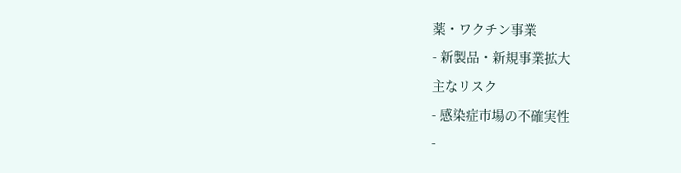薬・ワクチン事業
- 新製品・新規事業拡大
主なリスク
- 感染症市場の不確実性
-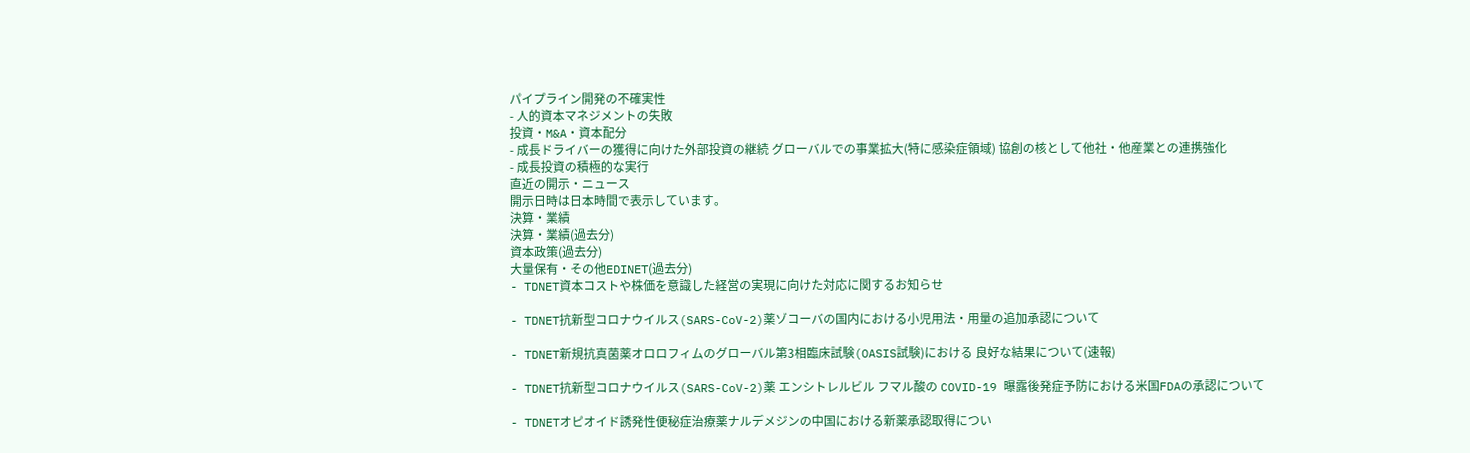パイプライン開発の不確実性
- 人的資本マネジメントの失敗
投資・M&A・資本配分
- 成長ドライバーの獲得に向けた外部投資の継続 グローバルでの事業拡大(特に感染症領域) 協創の核として他社・他産業との連携強化
- 成長投資の積極的な実行
直近の開示・ニュース
開示日時は日本時間で表示しています。
決算・業績
決算・業績(過去分)
資本政策(過去分)
大量保有・その他EDINET(過去分)
- TDNET資本コストや株価を意識した経営の実現に向けた対応に関するお知らせ

- TDNET抗新型コロナウイルス(SARS-CoV-2)薬ゾコーバの国内における小児用法・用量の追加承認について

- TDNET新規抗真菌薬オロロフィムのグローバル第3相臨床試験(OASIS試験)における 良好な結果について(速報)

- TDNET抗新型コロナウイルス(SARS-CoV-2)薬 エンシトレルビル フマル酸の COVID-19 曝露後発症予防における米国FDAの承認について

- TDNETオピオイド誘発性便秘症治療薬ナルデメジンの中国における新薬承認取得につい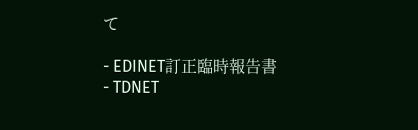て

- EDINET訂正臨時報告書
- TDNET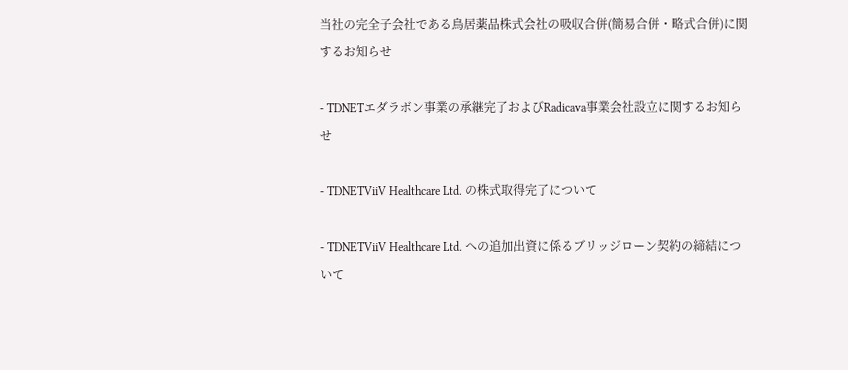当社の完全子会社である鳥居薬品株式会社の吸収合併(簡易合併・略式合併)に関するお知らせ

- TDNETエダラボン事業の承継完了およびRadicava事業会社設立に関するお知らせ

- TDNETViiV Healthcare Ltd. の株式取得完了について

- TDNETViiV Healthcare Ltd. への追加出資に係るブリッジローン契約の締結について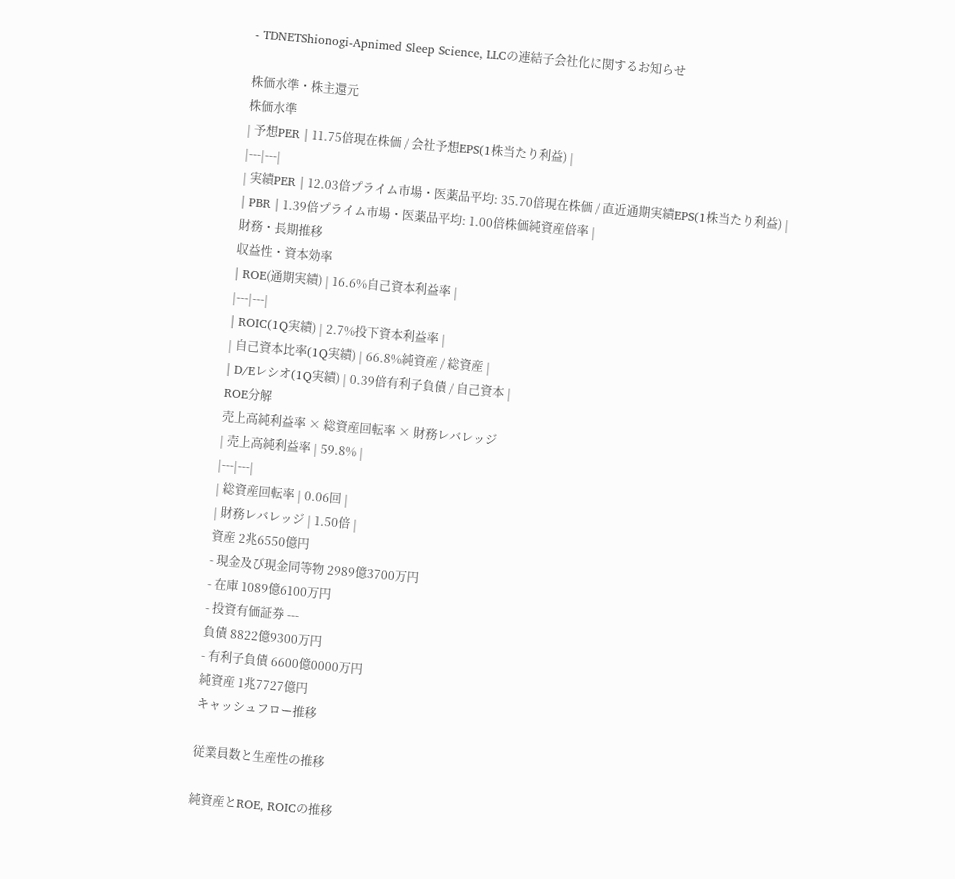- TDNETShionogi-Apnimed Sleep Science, LLCの連結子会社化に関するお知らせ

株価水準・株主還元
株価水準
| 予想PER | 11.75倍現在株価 / 会社予想EPS(1株当たり利益) |
|---|---|
| 実績PER | 12.03倍プライム市場・医薬品平均: 35.70倍現在株価 / 直近通期実績EPS(1株当たり利益) |
| PBR | 1.39倍プライム市場・医薬品平均: 1.00倍株価純資産倍率 |
財務・長期推移
収益性・資本効率
| ROE(通期実績) | 16.6%自己資本利益率 |
|---|---|
| ROIC(1Q実績) | 2.7%投下資本利益率 |
| 自己資本比率(1Q実績) | 66.8%純資産 / 総資産 |
| D/Eレシオ(1Q実績) | 0.39倍有利子負債 / 自己資本 |
ROE分解
売上高純利益率 × 総資産回転率 × 財務レバレッジ
| 売上高純利益率 | 59.8% |
|---|---|
| 総資産回転率 | 0.06回 |
| 財務レバレッジ | 1.50倍 |
資産 2兆6550億円
- 現金及び現金同等物 2989億3700万円
- 在庫 1089億6100万円
- 投資有価証券 ---
負債 8822億9300万円
- 有利子負債 6600億0000万円
純資産 1兆7727億円
キャッシュフロー推移

従業員数と生産性の推移

純資産とROE, ROICの推移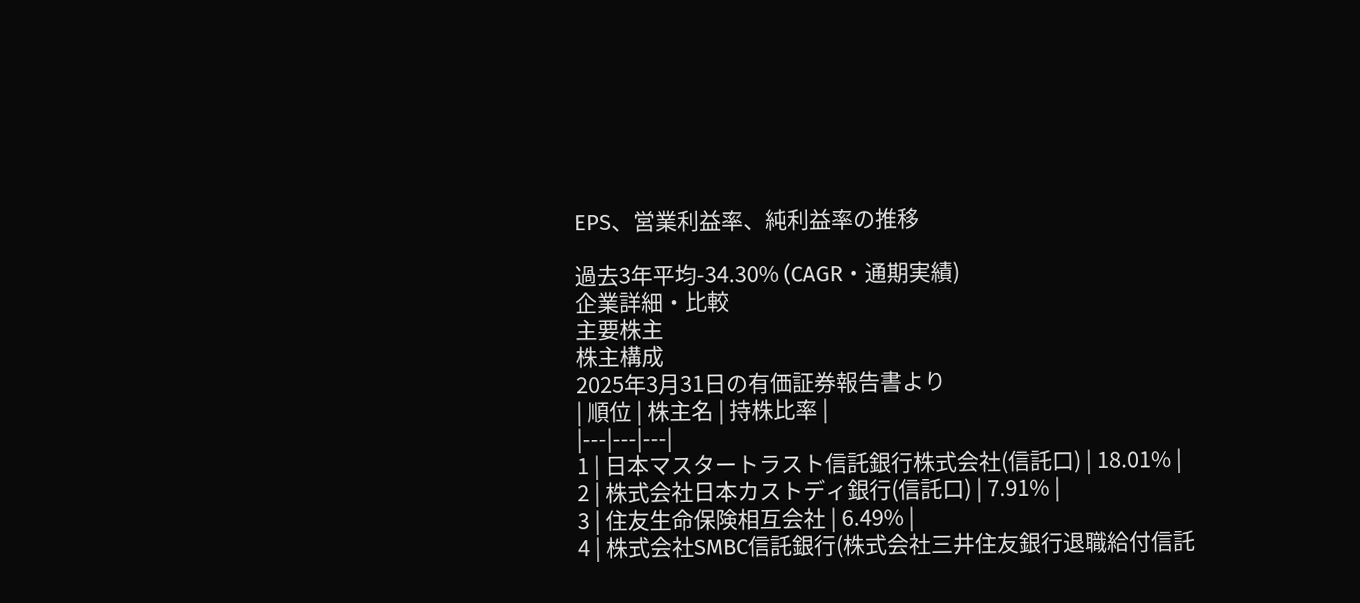EPS、営業利益率、純利益率の推移

過去3年平均-34.30% (CAGR・通期実績)
企業詳細・比較
主要株主
株主構成
2025年3月31日の有価証券報告書より
| 順位 | 株主名 | 持株比率 |
|---|---|---|
1 | 日本マスタートラスト信託銀行株式会社(信託口) | 18.01% |
2 | 株式会社日本カストディ銀行(信託口) | 7.91% |
3 | 住友生命保険相互会社 | 6.49% |
4 | 株式会社SMBC信託銀行(株式会社三井住友銀行退職給付信託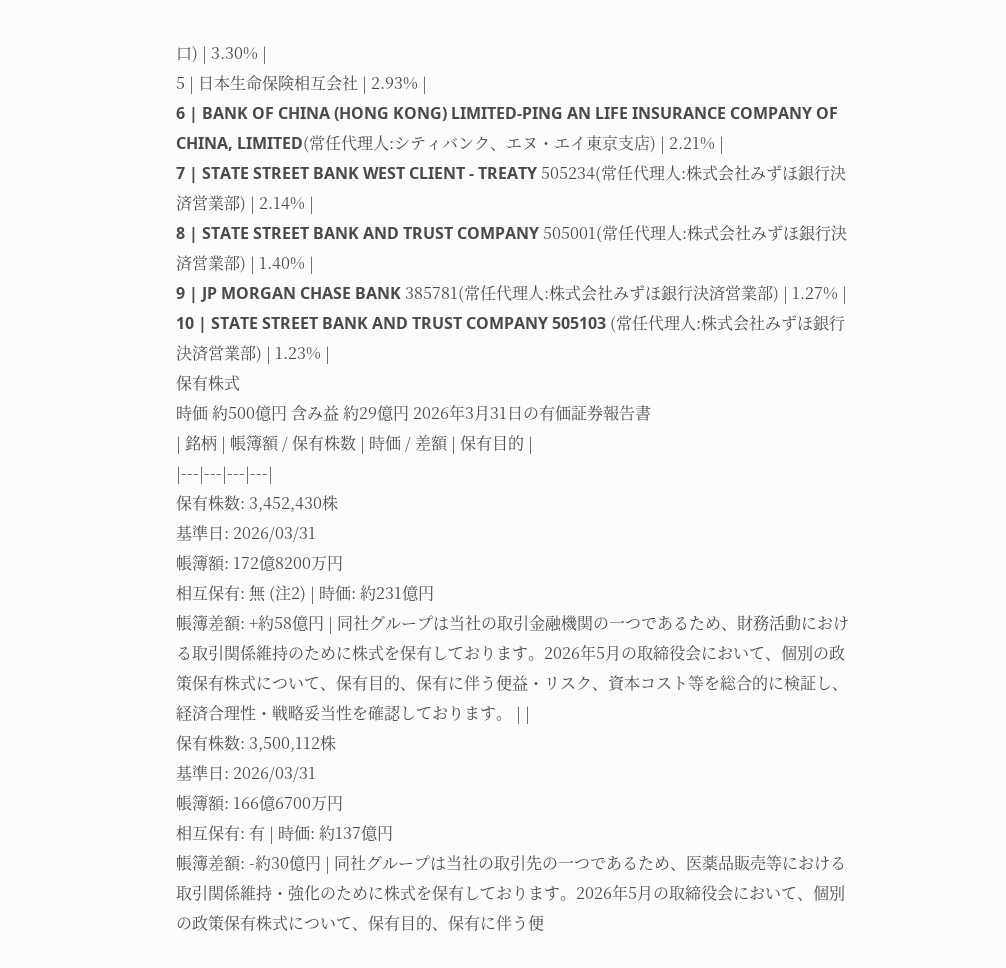口) | 3.30% |
5 | 日本生命保険相互会社 | 2.93% |
6 | BANK OF CHINA (HONG KONG) LIMITED-PING AN LIFE INSURANCE COMPANY OF CHINA, LIMITED(常任代理人:シティバンク、エヌ・エイ東京支店) | 2.21% |
7 | STATE STREET BANK WEST CLIENT - TREATY 505234(常任代理人:株式会社みずほ銀行決済営業部) | 2.14% |
8 | STATE STREET BANK AND TRUST COMPANY 505001(常任代理人:株式会社みずほ銀行決済営業部) | 1.40% |
9 | JP MORGAN CHASE BANK 385781(常任代理人:株式会社みずほ銀行決済営業部) | 1.27% |
10 | STATE STREET BANK AND TRUST COMPANY 505103 (常任代理人:株式会社みずほ銀行決済営業部) | 1.23% |
保有株式
時価 約500億円 含み益 約29億円 2026年3月31日の有価証券報告書
| 銘柄 | 帳簿額 / 保有株数 | 時価 / 差額 | 保有目的 |
|---|---|---|---|
保有株数: 3,452,430株
基準日: 2026/03/31
帳簿額: 172億8200万円
相互保有: 無 (注2) | 時価: 約231億円
帳簿差額: +約58億円 | 同社グループは当社の取引金融機関の一つであるため、財務活動における取引関係維持のために株式を保有しております。2026年5月の取締役会において、個別の政策保有株式について、保有目的、保有に伴う便益・リスク、資本コスト等を総合的に検証し、経済合理性・戦略妥当性を確認しております。 | |
保有株数: 3,500,112株
基準日: 2026/03/31
帳簿額: 166億6700万円
相互保有: 有 | 時価: 約137億円
帳簿差額: -約30億円 | 同社グループは当社の取引先の一つであるため、医薬品販売等における取引関係維持・強化のために株式を保有しております。2026年5月の取締役会において、個別の政策保有株式について、保有目的、保有に伴う便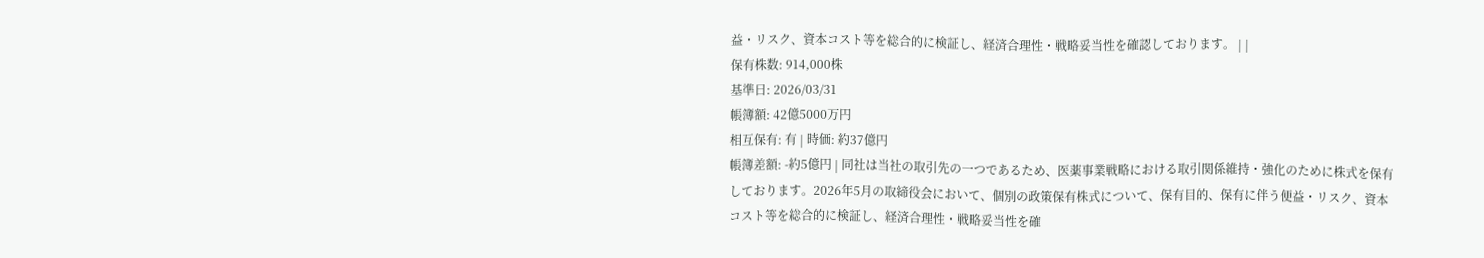益・リスク、資本コスト等を総合的に検証し、経済合理性・戦略妥当性を確認しております。 | |
保有株数: 914,000株
基準日: 2026/03/31
帳簿額: 42億5000万円
相互保有: 有 | 時価: 約37億円
帳簿差額: -約5億円 | 同社は当社の取引先の一つであるため、医薬事業戦略における取引関係維持・強化のために株式を保有しております。2026年5月の取締役会において、個別の政策保有株式について、保有目的、保有に伴う便益・リスク、資本コスト等を総合的に検証し、経済合理性・戦略妥当性を確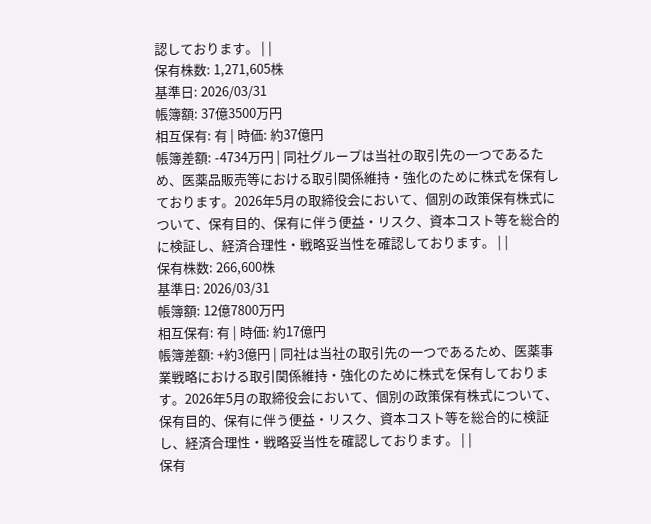認しております。 | |
保有株数: 1,271,605株
基準日: 2026/03/31
帳簿額: 37億3500万円
相互保有: 有 | 時価: 約37億円
帳簿差額: -4734万円 | 同社グループは当社の取引先の一つであるため、医薬品販売等における取引関係維持・強化のために株式を保有しております。2026年5月の取締役会において、個別の政策保有株式について、保有目的、保有に伴う便益・リスク、資本コスト等を総合的に検証し、経済合理性・戦略妥当性を確認しております。 | |
保有株数: 266,600株
基準日: 2026/03/31
帳簿額: 12億7800万円
相互保有: 有 | 時価: 約17億円
帳簿差額: +約3億円 | 同社は当社の取引先の一つであるため、医薬事業戦略における取引関係維持・強化のために株式を保有しております。2026年5月の取締役会において、個別の政策保有株式について、保有目的、保有に伴う便益・リスク、資本コスト等を総合的に検証し、経済合理性・戦略妥当性を確認しております。 | |
保有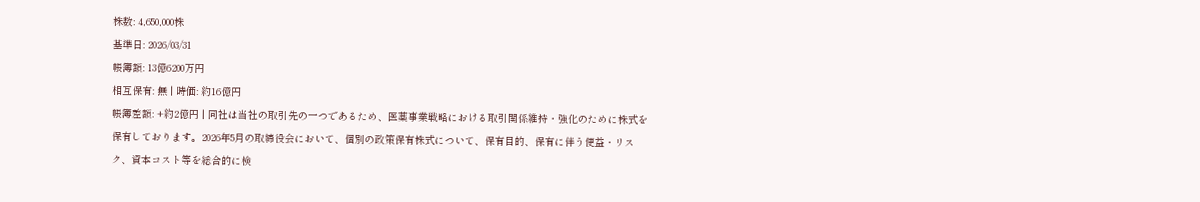株数: 4,650,000株
基準日: 2026/03/31
帳簿額: 13億6200万円
相互保有: 無 | 時価: 約16億円
帳簿差額: +約2億円 | 同社は当社の取引先の一つであるため、医薬事業戦略における取引関係維持・強化のために株式を保有しております。2026年5月の取締役会において、個別の政策保有株式について、保有目的、保有に伴う便益・リスク、資本コスト等を総合的に検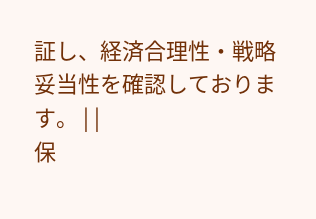証し、経済合理性・戦略妥当性を確認しております。 | |
保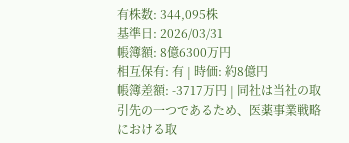有株数: 344,095株
基準日: 2026/03/31
帳簿額: 8億6300万円
相互保有: 有 | 時価: 約8億円
帳簿差額: -3717万円 | 同社は当社の取引先の一つであるため、医薬事業戦略における取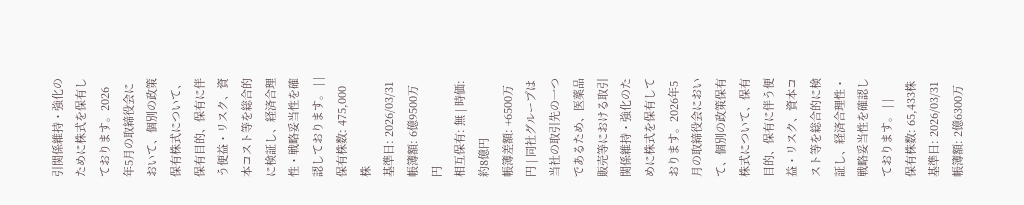引関係維持・強化のために株式を保有しております。2026年5月の取締役会において、個別の政策保有株式について、保有目的、保有に伴う便益・リスク、資本コスト等を総合的に検証し、経済合理性・戦略妥当性を確認しております。 | |
保有株数: 475,000株
基準日: 2026/03/31
帳簿額: 6億9500万円
相互保有: 無 | 時価: 約8億円
帳簿差額: +6500万円 | 同社グループは当社の取引先の一つであるため、医薬品販売等における取引関係維持・強化のために株式を保有しております。2026年5月の取締役会において、個別の政策保有株式について、保有目的、保有に伴う便益・リスク、資本コスト等を総合的に検証し、経済合理性・戦略妥当性を確認しております。 | |
保有株数: 65,433株
基準日: 2026/03/31
帳簿額: 2億6300万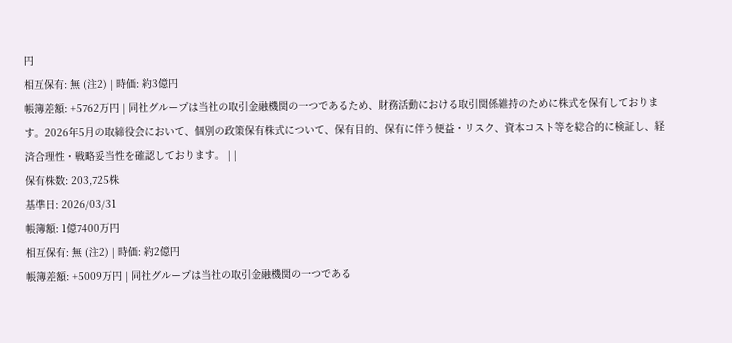円
相互保有: 無 (注2) | 時価: 約3億円
帳簿差額: +5762万円 | 同社グループは当社の取引金融機関の一つであるため、財務活動における取引関係維持のために株式を保有しております。2026年5月の取締役会において、個別の政策保有株式について、保有目的、保有に伴う便益・リスク、資本コスト等を総合的に検証し、経済合理性・戦略妥当性を確認しております。 | |
保有株数: 203,725株
基準日: 2026/03/31
帳簿額: 1億7400万円
相互保有: 無 (注2) | 時価: 約2億円
帳簿差額: +5009万円 | 同社グループは当社の取引金融機関の一つである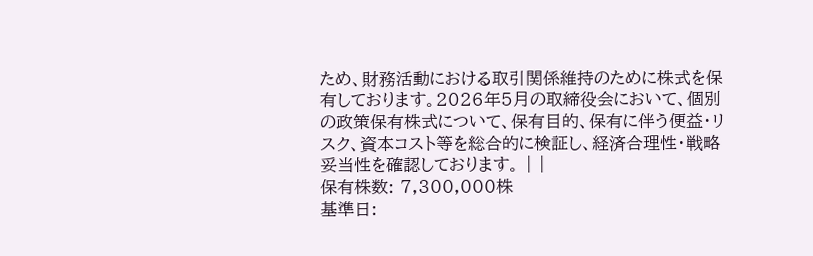ため、財務活動における取引関係維持のために株式を保有しております。2026年5月の取締役会において、個別の政策保有株式について、保有目的、保有に伴う便益・リスク、資本コスト等を総合的に検証し、経済合理性・戦略妥当性を確認しております。 | |
保有株数: 7,300,000株
基準日: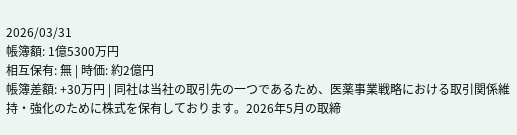2026/03/31
帳簿額: 1億5300万円
相互保有: 無 | 時価: 約2億円
帳簿差額: +30万円 | 同社は当社の取引先の一つであるため、医薬事業戦略における取引関係維持・強化のために株式を保有しております。2026年5月の取締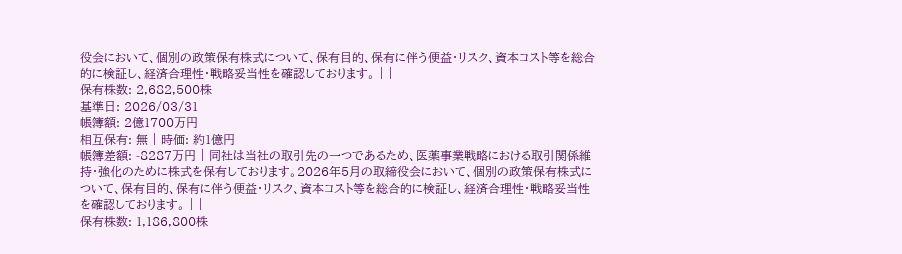役会において、個別の政策保有株式について、保有目的、保有に伴う便益・リスク、資本コスト等を総合的に検証し、経済合理性・戦略妥当性を確認しております。 | |
保有株数: 2,682,500株
基準日: 2026/03/31
帳簿額: 2億1700万円
相互保有: 無 | 時価: 約1億円
帳簿差額: -8287万円 | 同社は当社の取引先の一つであるため、医薬事業戦略における取引関係維持・強化のために株式を保有しております。2026年5月の取締役会において、個別の政策保有株式について、保有目的、保有に伴う便益・リスク、資本コスト等を総合的に検証し、経済合理性・戦略妥当性を確認しております。 | |
保有株数: 1,186,800株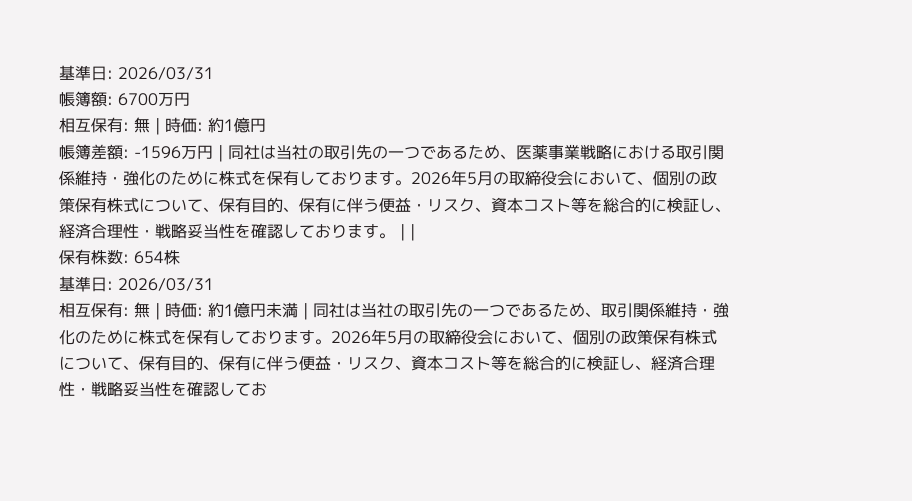基準日: 2026/03/31
帳簿額: 6700万円
相互保有: 無 | 時価: 約1億円
帳簿差額: -1596万円 | 同社は当社の取引先の一つであるため、医薬事業戦略における取引関係維持・強化のために株式を保有しております。2026年5月の取締役会において、個別の政策保有株式について、保有目的、保有に伴う便益・リスク、資本コスト等を総合的に検証し、経済合理性・戦略妥当性を確認しております。 | |
保有株数: 654株
基準日: 2026/03/31
相互保有: 無 | 時価: 約1億円未満 | 同社は当社の取引先の一つであるため、取引関係維持・強化のために株式を保有しております。2026年5月の取締役会において、個別の政策保有株式について、保有目的、保有に伴う便益・リスク、資本コスト等を総合的に検証し、経済合理性・戦略妥当性を確認してお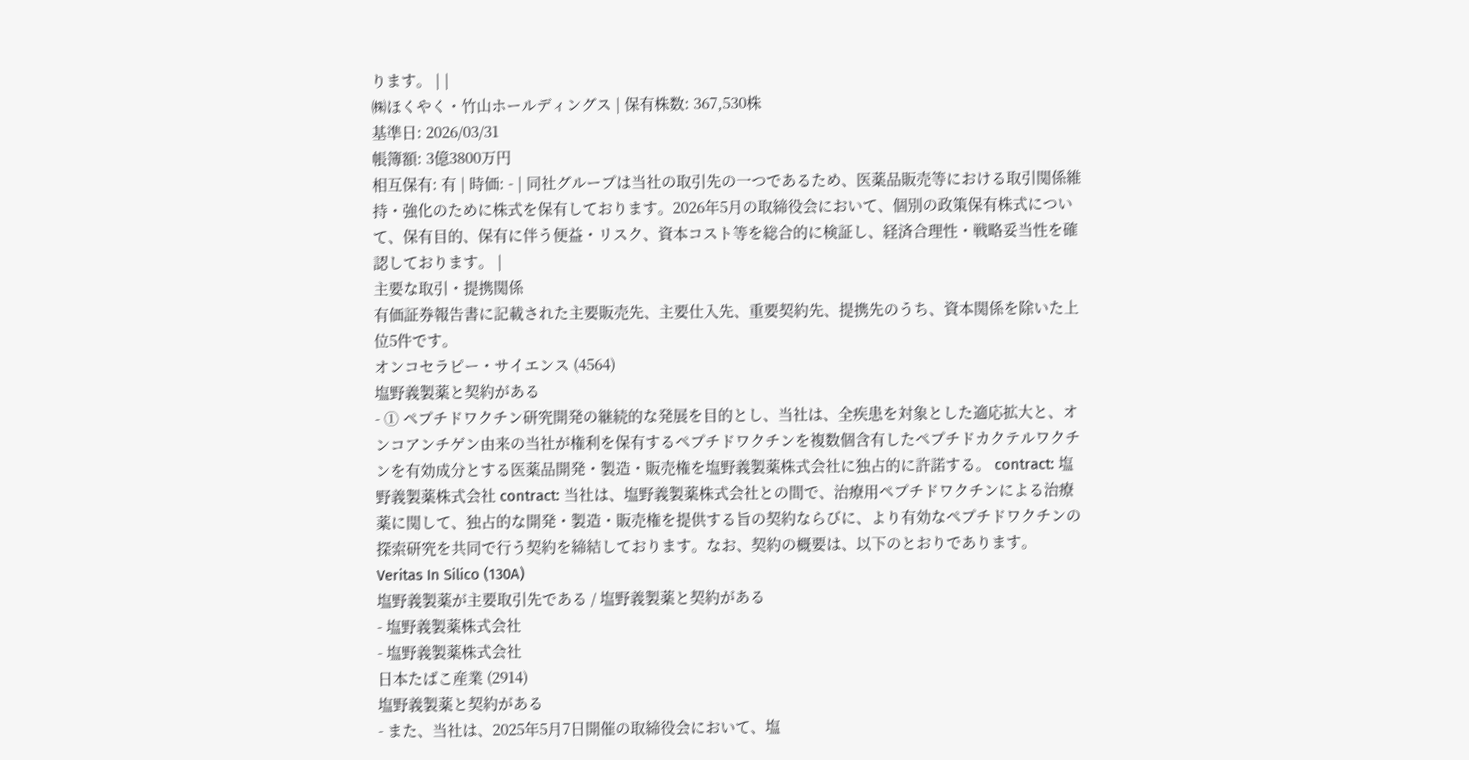ります。 | |
㈱ほくやく・竹山ホールディングス | 保有株数: 367,530株
基準日: 2026/03/31
帳簿額: 3億3800万円
相互保有: 有 | 時価: - | 同社グループは当社の取引先の一つであるため、医薬品販売等における取引関係維持・強化のために株式を保有しております。2026年5月の取締役会において、個別の政策保有株式について、保有目的、保有に伴う便益・リスク、資本コスト等を総合的に検証し、経済合理性・戦略妥当性を確認しております。 |
主要な取引・提携関係
有価証券報告書に記載された主要販売先、主要仕入先、重要契約先、提携先のうち、資本関係を除いた上位5件です。
オンコセラピー・サイエンス (4564)
塩野義製薬と契約がある
- ① ペプチドワクチン研究開発の継続的な発展を目的とし、当社は、全疾患を対象とした適応拡大と、オンコアンチゲン由来の当社が権利を保有するペプチドワクチンを複数個含有したペプチドカクテルワクチンを有効成分とする医薬品開発・製造・販売権を塩野義製薬株式会社に独占的に許諾する。 contract: 塩野義製薬株式会社 contract: 当社は、塩野義製薬株式会社との間で、治療用ペプチドワクチンによる治療薬に関して、独占的な開発・製造・販売権を提供する旨の契約ならびに、より有効なペプチドワクチンの探索研究を共同で行う契約を締結しております。なお、契約の概要は、以下のとおりであります。
Veritas In Silico (130A)
塩野義製薬が主要取引先である / 塩野義製薬と契約がある
- 塩野義製薬株式会社
- 塩野義製薬株式会社
日本たばこ産業 (2914)
塩野義製薬と契約がある
- また、当社は、2025年5月7日開催の取締役会において、塩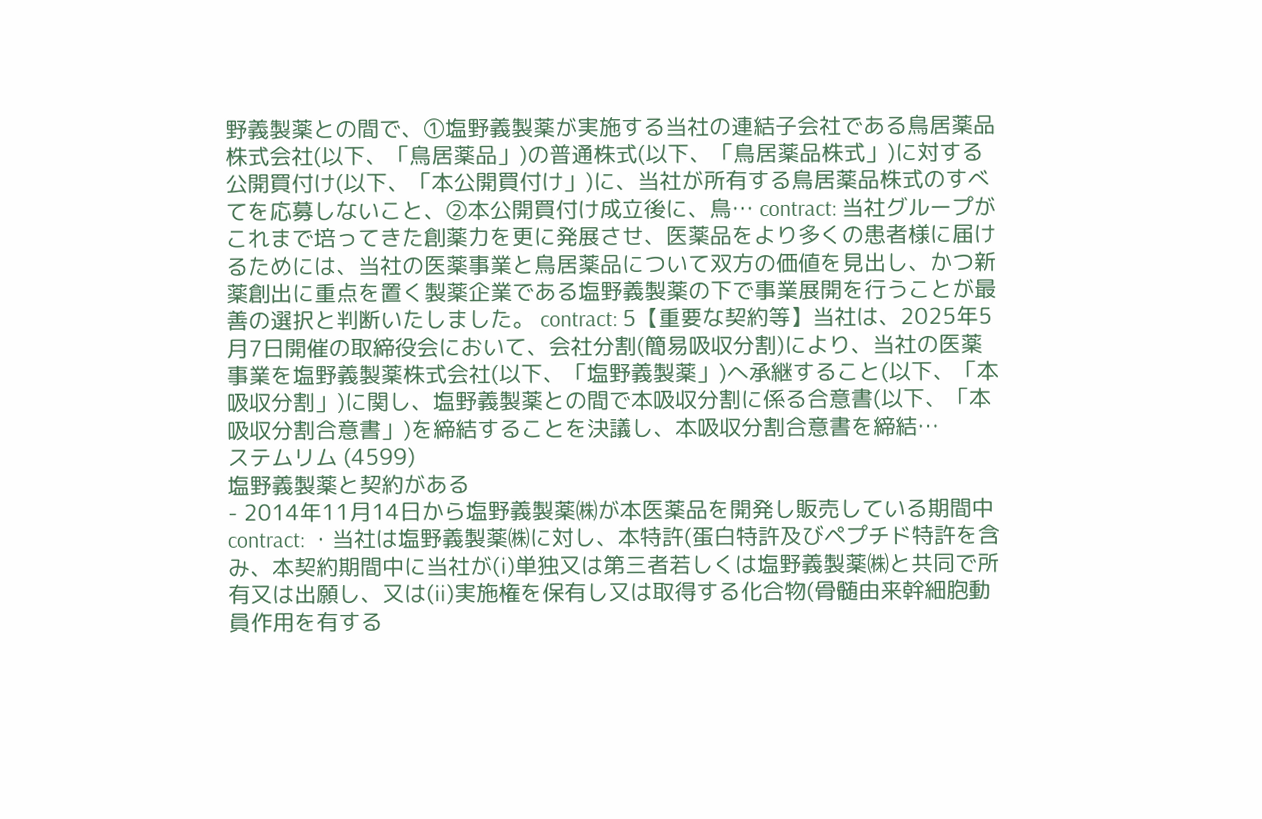野義製薬との間で、①塩野義製薬が実施する当社の連結子会社である鳥居薬品株式会社(以下、「鳥居薬品」)の普通株式(以下、「鳥居薬品株式」)に対する公開買付け(以下、「本公開買付け」)に、当社が所有する鳥居薬品株式のすべてを応募しないこと、②本公開買付け成立後に、鳥… contract: 当社グループがこれまで培ってきた創薬力を更に発展させ、医薬品をより多くの患者様に届けるためには、当社の医薬事業と鳥居薬品について双方の価値を見出し、かつ新薬創出に重点を置く製薬企業である塩野義製薬の下で事業展開を行うことが最善の選択と判断いたしました。 contract: 5【重要な契約等】当社は、2025年5月7日開催の取締役会において、会社分割(簡易吸収分割)により、当社の医薬事業を塩野義製薬株式会社(以下、「塩野義製薬」)へ承継すること(以下、「本吸収分割」)に関し、塩野義製薬との間で本吸収分割に係る合意書(以下、「本吸収分割合意書」)を締結することを決議し、本吸収分割合意書を締結…
ステムリム (4599)
塩野義製薬と契約がある
- 2014年11月14日から塩野義製薬㈱が本医薬品を開発し販売している期間中 contract: ・当社は塩野義製薬㈱に対し、本特許(蛋白特許及びペプチド特許を含み、本契約期間中に当社が(ⅰ)単独又は第三者若しくは塩野義製薬㈱と共同で所有又は出願し、又は(ⅱ)実施権を保有し又は取得する化合物(骨髄由来幹細胞動員作用を有する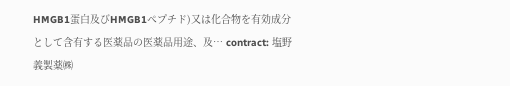HMGB1蛋白及びHMGB1ペプチド)又は化合物を有効成分として含有する医薬品の医薬品用途、及… contract: 塩野義製薬㈱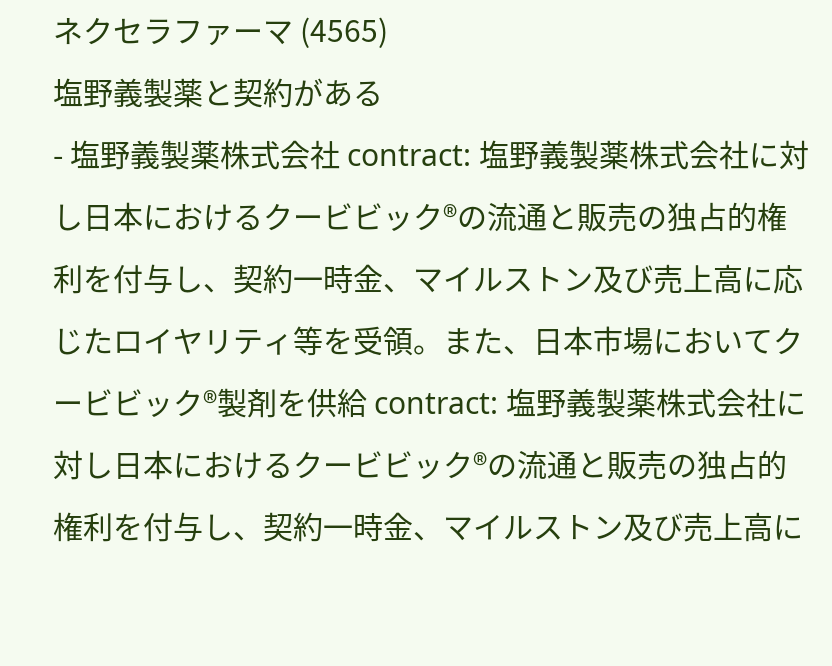ネクセラファーマ (4565)
塩野義製薬と契約がある
- 塩野義製薬株式会社 contract: 塩野義製薬株式会社に対し日本におけるクービビック®の流通と販売の独占的権利を付与し、契約一時金、マイルストン及び売上高に応じたロイヤリティ等を受領。また、日本市場においてクービビック®製剤を供給 contract: 塩野義製薬株式会社に対し日本におけるクービビック®の流通と販売の独占的権利を付与し、契約一時金、マイルストン及び売上高に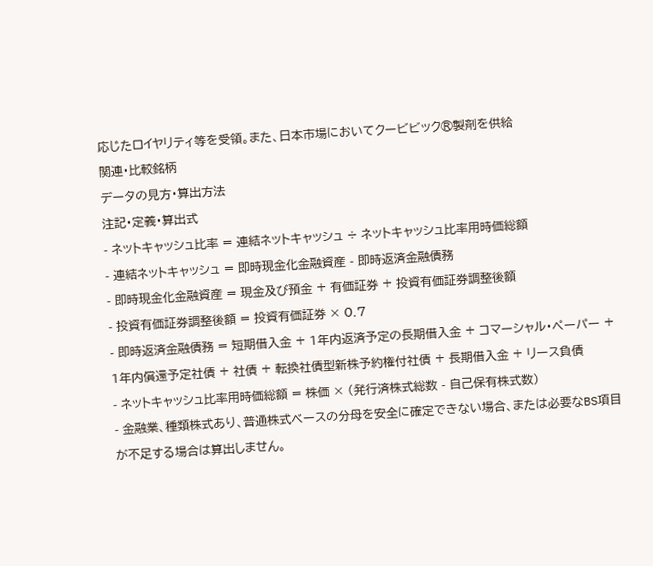応じたロイヤリティ等を受領。また、日本市場においてクービビック®製剤を供給
関連・比較銘柄
データの見方・算出方法
注記・定義・算出式
- ネットキャッシュ比率 = 連結ネットキャッシュ ÷ ネットキャッシュ比率用時価総額
- 連結ネットキャッシュ = 即時現金化金融資産 - 即時返済金融債務
- 即時現金化金融資産 = 現金及び預金 + 有価証券 + 投資有価証券調整後額
- 投資有価証券調整後額 = 投資有価証券 × 0.7
- 即時返済金融債務 = 短期借入金 + 1年内返済予定の長期借入金 + コマーシャル・ペーパー + 1年内償還予定社債 + 社債 + 転換社債型新株予約権付社債 + 長期借入金 + リース負債
- ネットキャッシュ比率用時価総額 = 株価 × (発行済株式総数 - 自己保有株式数)
- 金融業、種類株式あり、普通株式ベースの分母を安全に確定できない場合、または必要なBS項目が不足する場合は算出しません。